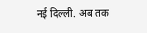नई दिल्ली. अब तक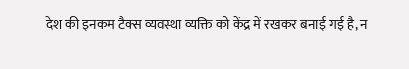देश की इनकम टैक्स व्यवस्था व्यक्ति को केंद्र में रखकर बनाई गई है, न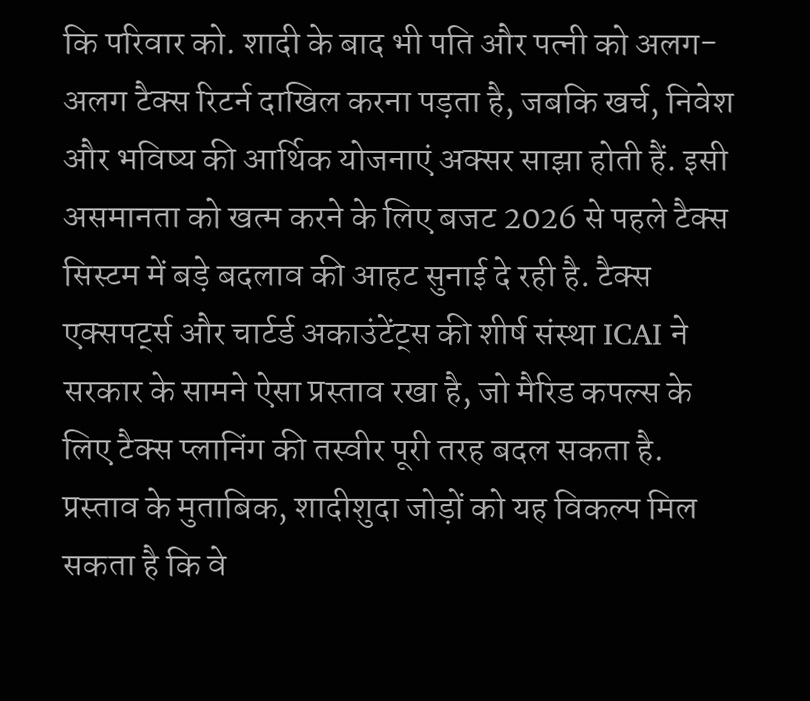कि परिवार को. शादी के बाद भी पति और पत्नी को अलग-अलग टैक्स रिटर्न दाखिल करना पड़ता है, जबकि खर्च, निवेश और भविष्य की आर्थिक योजनाएं अक्सर साझा होती हैं. इसी असमानता को खत्म करने के लिए बजट 2026 से पहले टैक्स सिस्टम में बड़े बदलाव की आहट सुनाई दे रही है. टैक्स एक्सपर्ट्स और चार्टर्ड अकाउंटेंट्स की शीर्ष संस्था ICAI ने सरकार के सामने ऐसा प्रस्ताव रखा है, जो मैरिड कपल्स के लिए टैक्स प्लानिंग की तस्वीर पूरी तरह बदल सकता है.
प्रस्ताव के मुताबिक, शादीशुदा जोड़ों को यह विकल्प मिल सकता है कि वे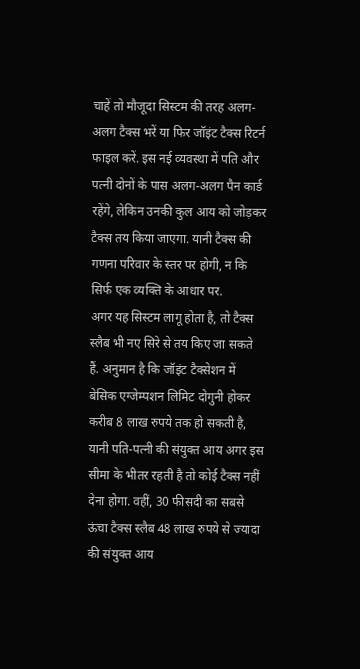चाहें तो मौजूदा सिस्टम की तरह अलग-अलग टैक्स भरें या फिर जॉइंट टैक्स रिटर्न फाइल करें. इस नई व्यवस्था में पति और पत्नी दोनों के पास अलग-अलग पैन कार्ड रहेंगे, लेकिन उनकी कुल आय को जोड़कर टैक्स तय किया जाएगा. यानी टैक्स की गणना परिवार के स्तर पर होगी, न कि सिर्फ एक व्यक्ति के आधार पर.
अगर यह सिस्टम लागू होता है, तो टैक्स स्लैब भी नए सिरे से तय किए जा सकते हैं. अनुमान है कि जॉइंट टैक्सेशन में बेसिक एग्जेम्पशन लिमिट दोगुनी होकर करीब 8 लाख रुपये तक हो सकती है, यानी पति-पत्नी की संयुक्त आय अगर इस सीमा के भीतर रहती है तो कोई टैक्स नहीं देना होगा. वहीं, 30 फीसदी का सबसे ऊंचा टैक्स स्लैब 48 लाख रुपये से ज्यादा की संयुक्त आय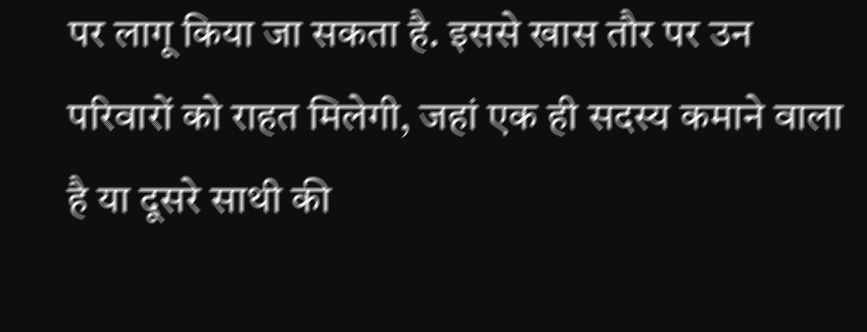पर लागू किया जा सकता है. इससे खास तौर पर उन परिवारों को राहत मिलेगी, जहां एक ही सदस्य कमाने वाला है या दूसरे साथी की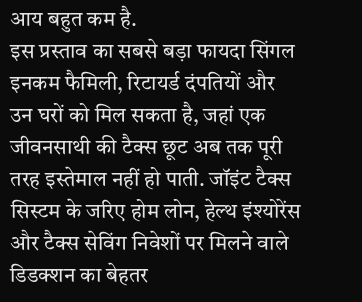आय बहुत कम है.
इस प्रस्ताव का सबसे बड़ा फायदा सिंगल इनकम फैमिली, रिटायर्ड दंपतियों और उन घरों को मिल सकता है, जहां एक जीवनसाथी की टैक्स छूट अब तक पूरी तरह इस्तेमाल नहीं हो पाती. जॉइंट टैक्स सिस्टम के जरिए होम लोन, हेल्थ इंश्योरेंस और टैक्स सेविंग निवेशों पर मिलने वाले डिडक्शन का बेहतर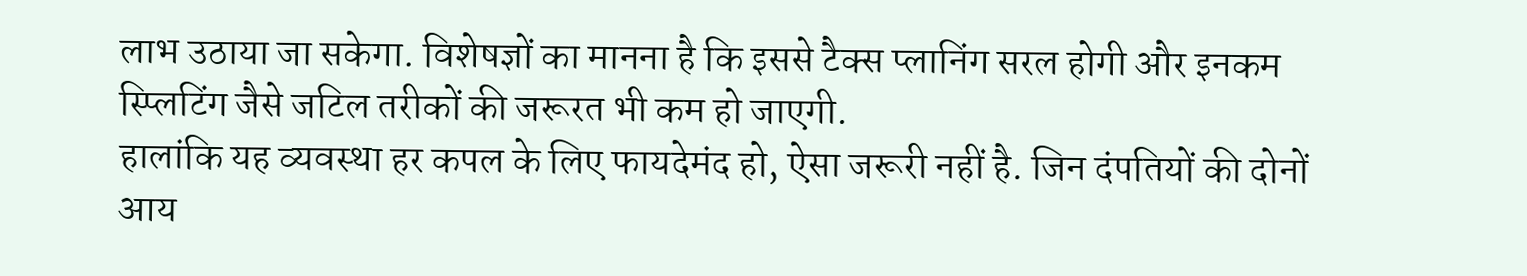लाभ उठाया जा सकेगा. विशेषज्ञों का मानना है कि इससे टैक्स प्लानिंग सरल होगी और इनकम स्प्लिटिंग जैसे जटिल तरीकों की जरूरत भी कम हो जाएगी.
हालांकि यह व्यवस्था हर कपल के लिए फायदेमंद हो, ऐसा जरूरी नहीं है. जिन दंपतियों की दोनों आय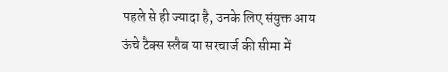पहले से ही ज्यादा है, उनके लिए संयुक्त आय ऊंचे टैक्स स्लैब या सरचार्ज की सीमा में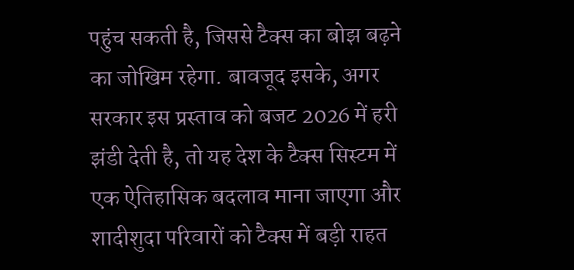पहुंच सकती है, जिससे टैक्स का बोझ बढ़ने का जोखिम रहेगा. बावजूद इसके, अगर सरकार इस प्रस्ताव को बजट 2026 में हरी झंडी देती है, तो यह देश के टैक्स सिस्टम में एक ऐतिहासिक बदलाव माना जाएगा और शादीशुदा परिवारों को टैक्स में बड़ी राहत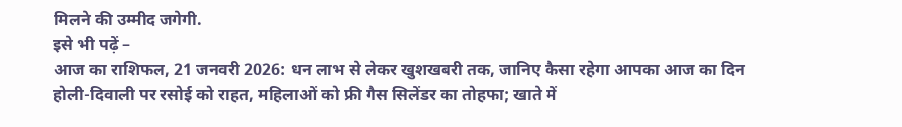मिलने की उम्मीद जगेगी.
इसे भी पढ़ें –
आज का राशिफल, 21 जनवरी 2026: धन लाभ से लेकर खुशखबरी तक, जानिए कैसा रहेगा आपका आज का दिन
होली-दिवाली पर रसोई को राहत, महिलाओं को फ्री गैस सिलेंडर का तोहफा; खाते में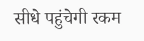सीधे पहुंचेगी रकम